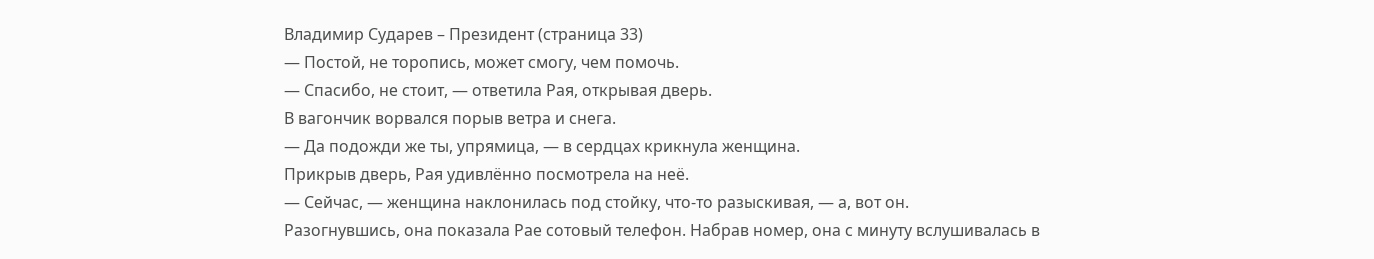Владимир Сударев – Президент (страница 33)
— Постой, не торопись, может смогу, чем помочь.
— Спасибо, не стоит, — ответила Рая, открывая дверь.
В вагончик ворвался порыв ветра и снега.
— Да подожди же ты, упрямица, — в сердцах крикнула женщина.
Прикрыв дверь, Рая удивлённо посмотрела на неё.
— Сейчас, — женщина наклонилась под стойку, что-то разыскивая, — а, вот он.
Разогнувшись, она показала Рае сотовый телефон. Набрав номер, она с минуту вслушивалась в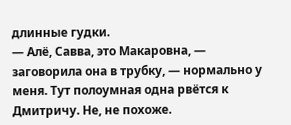длинные гудки.
— Алё, Савва, это Макаровна, — заговорила она в трубку, — нормально у меня. Тут полоумная одна рвётся к Дмитричу. Не, не похоже.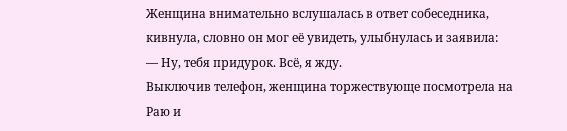Женщина внимательно вслушалась в ответ собеседника, кивнула, словно он мог её увидеть, улыбнулась и заявила:
— Ну, тебя придурок. Всё, я жду.
Выключив телефон, женщина торжествующе посмотрела на Раю и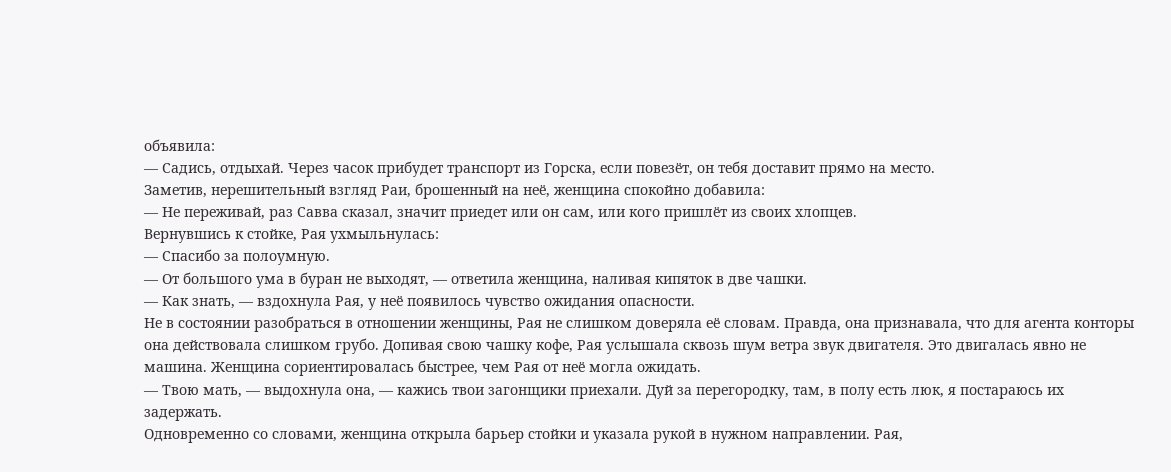объявила:
— Садись, отдыхай. Через часок прибудет транспорт из Горска, если повезёт, он тебя доставит прямо на место.
Заметив, нерешительный взгляд Раи, брошенный на неё, женщина спокойно добавила:
— Не переживай, раз Савва сказал, значит приедет или он сам, или кого пришлёт из своих хлопцев.
Вернувшись к стойке, Рая ухмыльнулась:
— Спасибо за полоумную.
— От большого ума в буран не выходят, — ответила женщина, наливая кипяток в две чашки.
— Как знать, — вздохнула Рая, у неё появилось чувство ожидания опасности.
Не в состоянии разобраться в отношении женщины, Рая не слишком доверяла её словам. Правда, она признавала, что для агента конторы она действовала слишком грубо. Допивая свою чашку кофе, Рая услышала сквозь шум ветра звук двигателя. Это двигалась явно не машина. Женщина сориентировалась быстрее, чем Рая от неё могла ожидать.
— Твою мать, — выдохнула она, — кажись твои загонщики приехали. Дуй за перегородку, там, в полу есть люк, я постараюсь их задержать.
Одновременно со словами, женщина открыла барьер стойки и указала рукой в нужном направлении. Рая,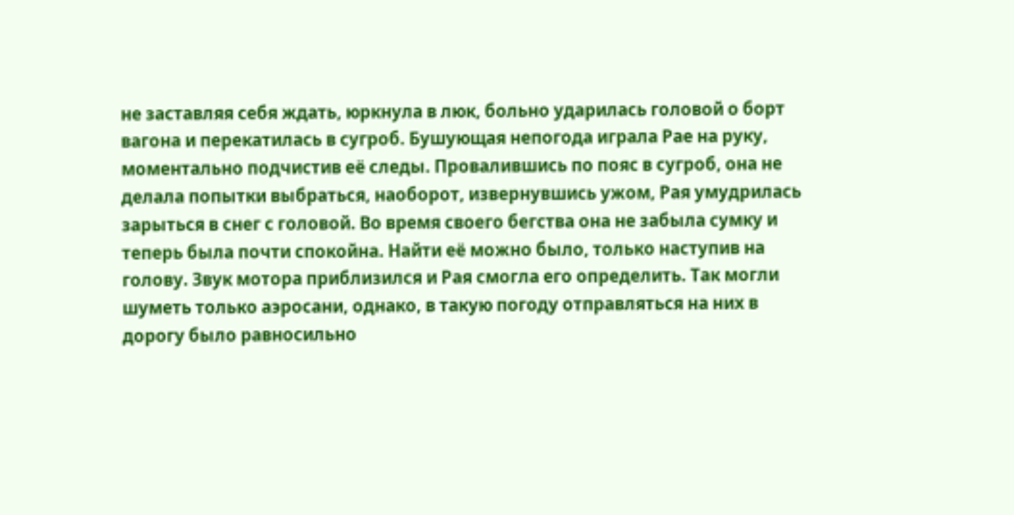не заставляя себя ждать, юркнула в люк, больно ударилась головой о борт вагона и перекатилась в сугроб. Бушующая непогода играла Рае на руку, моментально подчистив её следы. Провалившись по пояс в сугроб, она не делала попытки выбраться, наоборот, извернувшись ужом, Рая умудрилась зарыться в снег с головой. Во время своего бегства она не забыла сумку и теперь была почти спокойна. Найти её можно было, только наступив на голову. Звук мотора приблизился и Рая смогла его определить. Так могли шуметь только аэросани, однако, в такую погоду отправляться на них в дорогу было равносильно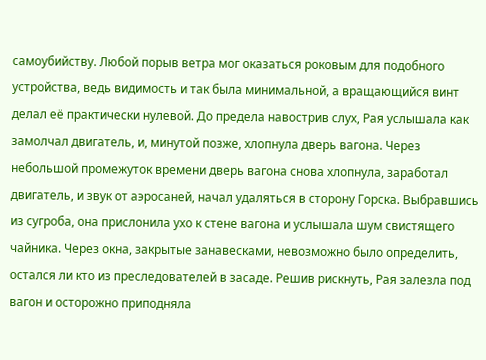самоубийству. Любой порыв ветра мог оказаться роковым для подобного устройства, ведь видимость и так была минимальной, а вращающийся винт делал её практически нулевой. До предела навострив слух, Рая услышала как замолчал двигатель, и, минутой позже, хлопнула дверь вагона. Через небольшой промежуток времени дверь вагона снова хлопнула, заработал двигатель, и звук от аэросаней, начал удаляться в сторону Горска. Выбравшись из сугроба, она прислонила ухо к стене вагона и услышала шум свистящего чайника. Через окна, закрытые занавесками, невозможно было определить, остался ли кто из преследователей в засаде. Решив рискнуть, Рая залезла под вагон и осторожно приподняла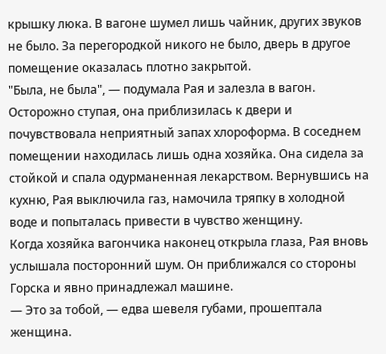крышку люка. В вагоне шумел лишь чайник, других звуков не было. За перегородкой никого не было, дверь в другое помещение оказалась плотно закрытой.
"Была, не была", — подумала Рая и залезла в вагон. Осторожно ступая, она приблизилась к двери и почувствовала неприятный запах хлороформа. В соседнем помещении находилась лишь одна хозяйка. Она сидела за стойкой и спала одурманенная лекарством. Вернувшись на кухню, Рая выключила газ, намочила тряпку в холодной воде и попыталась привести в чувство женщину.
Когда хозяйка вагончика наконец открыла глаза, Рая вновь услышала посторонний шум. Он приближался со стороны Горска и явно принадлежал машине.
— Это за тобой, — едва шевеля губами, прошептала женщина.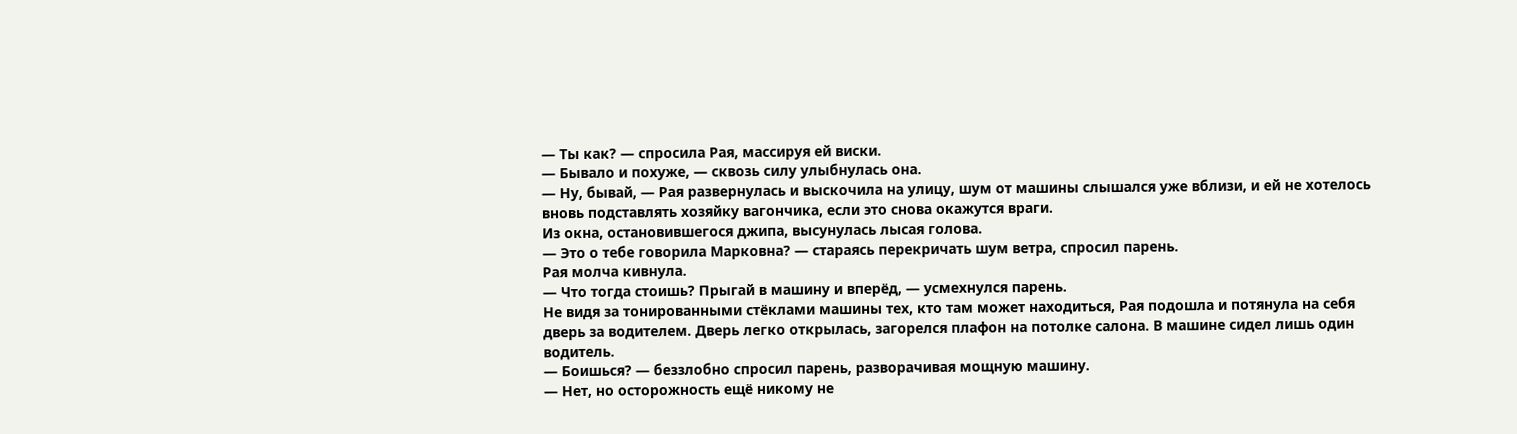— Ты как? — спросила Рая, массируя ей виски.
— Бывало и похуже, — сквозь силу улыбнулась она.
— Ну, бывай, — Рая развернулась и выскочила на улицу, шум от машины слышался уже вблизи, и ей не хотелось вновь подставлять хозяйку вагончика, если это снова окажутся враги.
Из окна, остановившегося джипа, высунулась лысая голова.
— Это о тебе говорила Марковна? — стараясь перекричать шум ветра, спросил парень.
Рая молча кивнула.
— Что тогда стоишь? Прыгай в машину и вперёд, — усмехнулся парень.
Не видя за тонированными стёклами машины тех, кто там может находиться, Рая подошла и потянула на себя дверь за водителем. Дверь легко открылась, загорелся плафон на потолке салона. В машине сидел лишь один водитель.
— Боишься? — беззлобно спросил парень, разворачивая мощную машину.
— Нет, но осторожность ещё никому не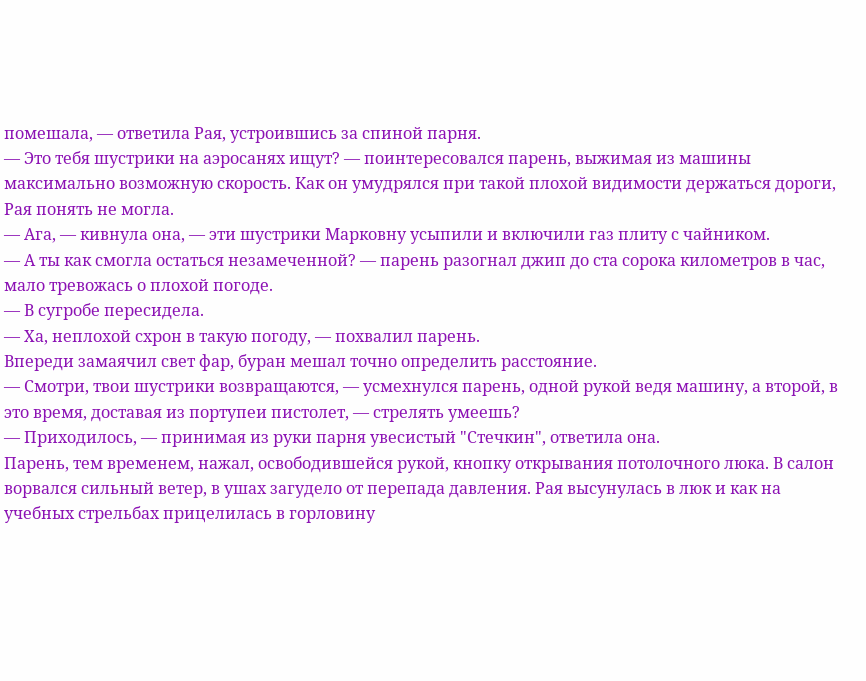помешала, — ответила Рая, устроившись за спиной парня.
— Это тебя шустрики на аэросанях ищут? — поинтересовался парень, выжимая из машины максимально возможную скорость. Как он умудрялся при такой плохой видимости держаться дороги, Рая понять не могла.
— Ага, — кивнула она, — эти шустрики Марковну усыпили и включили газ плиту с чайником.
— А ты как смогла остаться незамеченной? — парень разогнал джип до ста сорока километров в час, мало тревожась о плохой погоде.
— В сугробе пересидела.
— Ха, неплохой схрон в такую погоду, — похвалил парень.
Впереди замаячил свет фар, буран мешал точно определить расстояние.
— Смотри, твои шустрики возвращаются, — усмехнулся парень, одной рукой ведя машину, а второй, в это время, доставая из портупеи пистолет, — стрелять умеешь?
— Приходилось, — принимая из руки парня увесистый "Стечкин", ответила она.
Парень, тем временем, нажал, освободившейся рукой, кнопку открывания потолочного люка. В салон ворвался сильный ветер, в ушах загудело от перепада давления. Рая высунулась в люк и как на учебных стрельбах прицелилась в горловину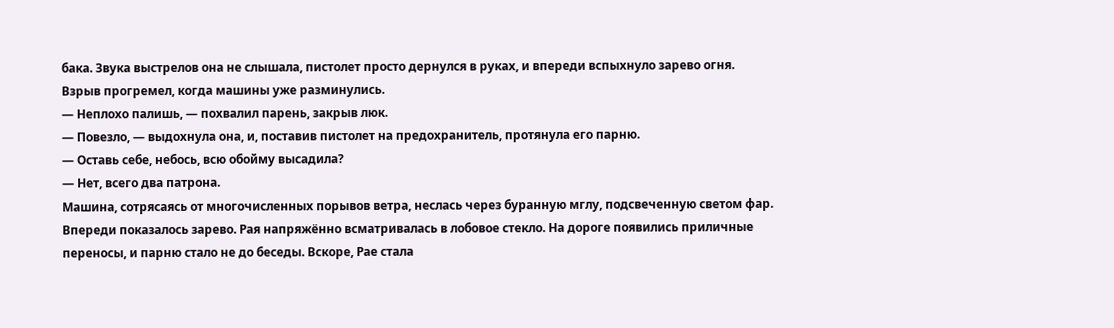бака. Звука выстрелов она не слышала, пистолет просто дернулся в руках, и впереди вспыхнуло зарево огня. Взрыв прогремел, когда машины уже разминулись.
— Неплохо палишь, — похвалил парень, закрыв люк.
— Повезло, — выдохнула она, и, поставив пистолет на предохранитель, протянула его парню.
— Оставь себе, небось, всю обойму высадила?
— Нет, всего два патрона.
Машина, сотрясаясь от многочисленных порывов ветра, неслась через буранную мглу, подсвеченную светом фар. Впереди показалось зарево. Рая напряжённо всматривалась в лобовое стекло. На дороге появились приличные переносы, и парню стало не до беседы. Вскоре, Рае стала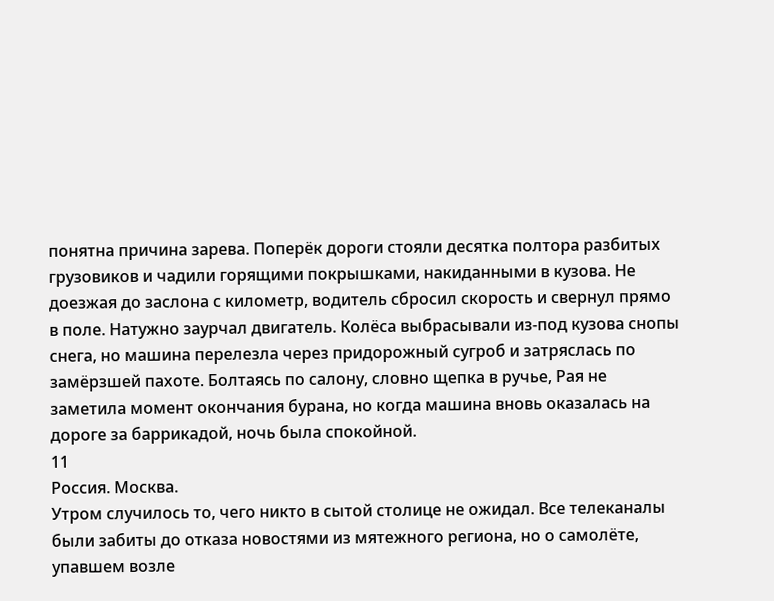понятна причина зарева. Поперёк дороги стояли десятка полтора разбитых грузовиков и чадили горящими покрышками, накиданными в кузова. Не доезжая до заслона с километр, водитель сбросил скорость и свернул прямо в поле. Натужно заурчал двигатель. Колёса выбрасывали из-под кузова снопы снега, но машина перелезла через придорожный сугроб и затряслась по замёрзшей пахоте. Болтаясь по салону, словно щепка в ручье, Рая не заметила момент окончания бурана, но когда машина вновь оказалась на дороге за баррикадой, ночь была спокойной.
11
Россия. Москва.
Утром случилось то, чего никто в сытой столице не ожидал. Все телеканалы были забиты до отказа новостями из мятежного региона, но о самолёте, упавшем возле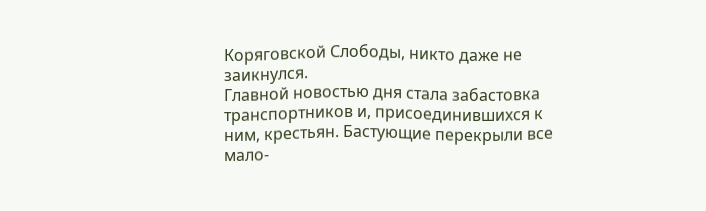Коряговской Слободы, никто даже не заикнулся.
Главной новостью дня стала забастовка транспортников и, присоединившихся к ним, крестьян. Бастующие перекрыли все мало-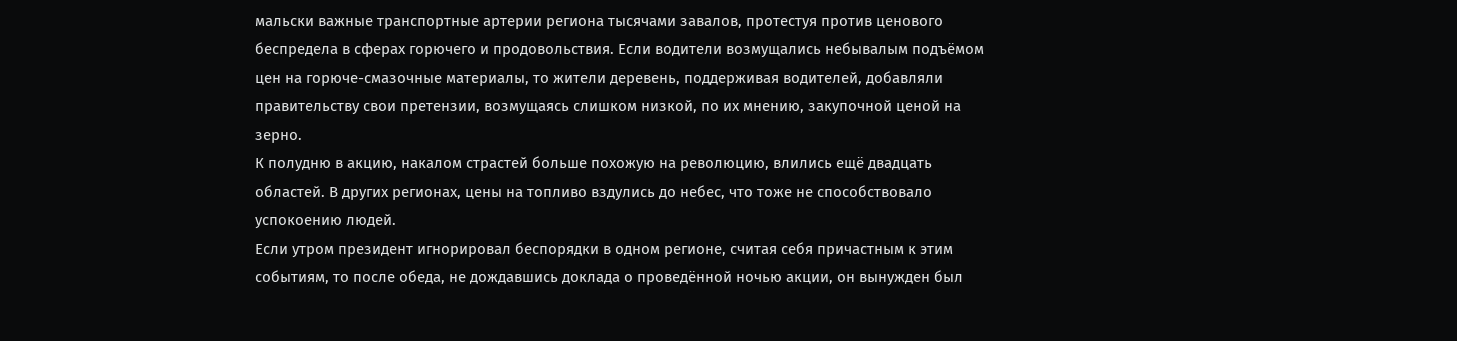мальски важные транспортные артерии региона тысячами завалов, протестуя против ценового беспредела в сферах горючего и продовольствия. Если водители возмущались небывалым подъёмом цен на горюче-смазочные материалы, то жители деревень, поддерживая водителей, добавляли правительству свои претензии, возмущаясь слишком низкой, по их мнению, закупочной ценой на зерно.
К полудню в акцию, накалом страстей больше похожую на революцию, влились ещё двадцать областей. В других регионах, цены на топливо вздулись до небес, что тоже не способствовало успокоению людей.
Если утром президент игнорировал беспорядки в одном регионе, считая себя причастным к этим событиям, то после обеда, не дождавшись доклада о проведённой ночью акции, он вынужден был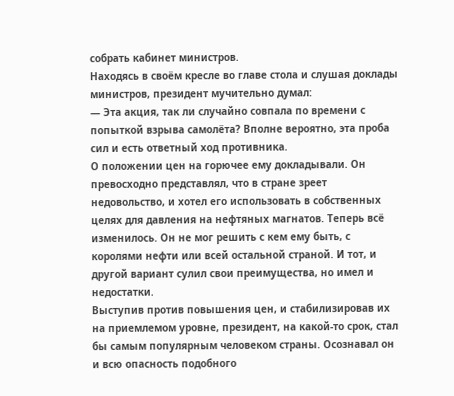собрать кабинет министров.
Находясь в своём кресле во главе стола и слушая доклады министров, президент мучительно думал:
— Эта акция, так ли случайно совпала по времени с попыткой взрыва самолёта? Вполне вероятно, эта проба сил и есть ответный ход противника.
О положении цен на горючее ему докладывали. Он превосходно представлял, что в стране зреет недовольство, и хотел его использовать в собственных целях для давления на нефтяных магнатов. Теперь всё изменилось. Он не мог решить с кем ему быть, с королями нефти или всей остальной страной. И тот, и другой вариант сулил свои преимущества, но имел и недостатки.
Выступив против повышения цен, и стабилизировав их на приемлемом уровне, президент, на какой-то срок, стал бы самым популярным человеком страны. Осознавал он и всю опасность подобного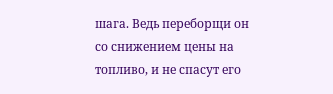шага. Ведь переборщи он со снижением цены на топливо, и не спасут его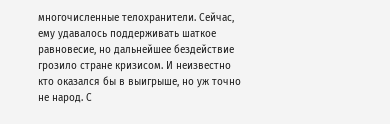многочисленные телохранители. Сейчас, ему удавалось поддерживать шаткое равновесие, но дальнейшее бездействие грозило стране кризисом. И неизвестно кто оказался бы в выигрыше, но уж точно не народ. С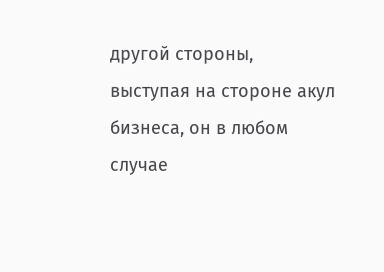другой стороны, выступая на стороне акул бизнеса, он в любом случае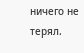ничего не терял.